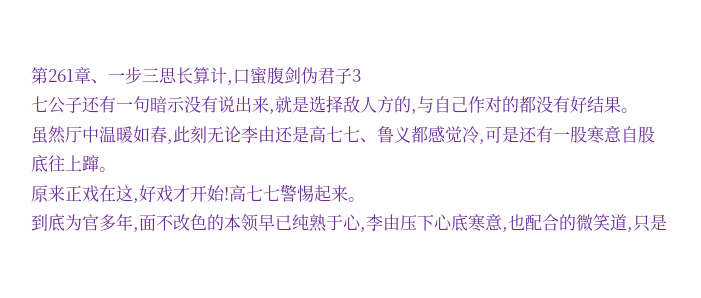第261章、一步三思长算计,口蜜腹剑伪君子3
七公子还有一句暗示没有说出来,就是选择敌人方的,与自己作对的都没有好结果。
虽然厅中温暖如春,此刻无论李由还是高七七、鲁义都感觉冷,可是还有一股寒意自股底往上蹿。
原来正戏在这,好戏才开始!高七七警惕起来。
到底为官多年,面不改色的本领早已纯熟于心,李由压下心底寒意,也配合的微笑道,只是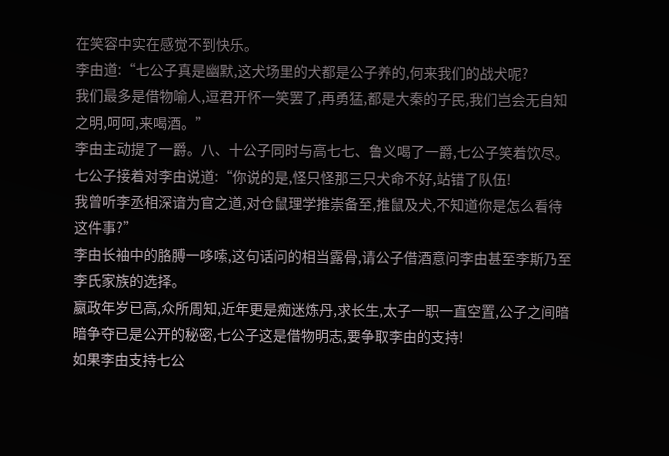在笑容中实在感觉不到快乐。
李由道:“七公子真是幽默,这犬场里的犬都是公子养的,何来我们的战犬呢?
我们最多是借物喻人,逗君开怀一笑罢了,再勇猛,都是大秦的子民,我们岂会无自知之明,呵呵,来喝酒。”
李由主动提了一爵。八、十公子同时与高七七、鲁义喝了一爵,七公子笑着饮尽。
七公子接着对李由说道:“你说的是,怪只怪那三只犬命不好,站错了队伍!
我曾听李丞相深谙为官之道,对仓鼠理学推崇备至,推鼠及犬,不知道你是怎么看待这件事?”
李由长袖中的胳膊一哆嗦,这句话问的相当露骨,请公子借酒意问李由甚至李斯乃至李氏家族的选择。
嬴政年岁已高,众所周知,近年更是痴迷炼丹,求长生,太子一职一直空置,公子之间暗暗争夺已是公开的秘密,七公子这是借物明志,要争取李由的支持!
如果李由支持七公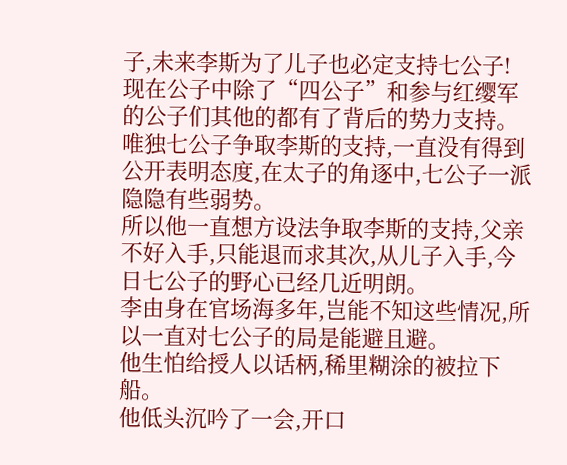子,未来李斯为了儿子也必定支持七公子!
现在公子中除了“四公子”和参与红缨军的公子们其他的都有了背后的势力支持。
唯独七公子争取李斯的支持,一直没有得到公开表明态度,在太子的角逐中,七公子一派隐隐有些弱势。
所以他一直想方设法争取李斯的支持,父亲不好入手,只能退而求其次,从儿子入手,今日七公子的野心已经几近明朗。
李由身在官场海多年,岂能不知这些情况,所以一直对七公子的局是能避且避。
他生怕给授人以话柄,稀里糊涂的被拉下船。
他低头沉吟了一会,开口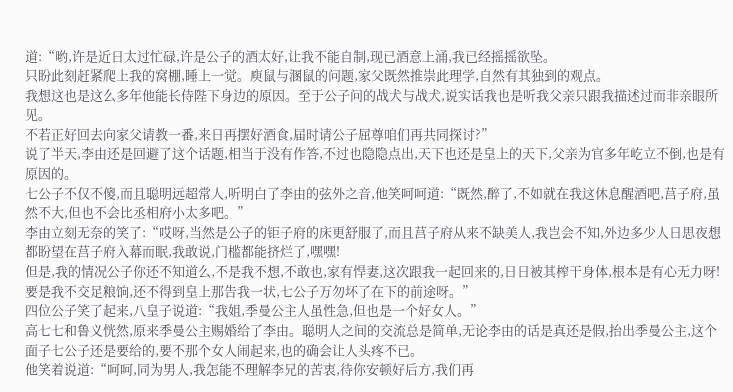道:“哟,许是近日太过忙碌,许是公子的酒太好,让我不能自制,现已酒意上涌,我已经摇摇欲坠。
只盼此刻赶紧爬上我的窝棚,睡上一觉。庾鼠与溷鼠的问题,家父既然推崇此理学,自然有其独到的观点。
我想这也是这么多年他能长侍陛下身边的原因。至于公子问的战犬与战犬,说实话我也是听我父亲只跟我描述过而非亲眼所见。
不若正好回去向家父请教一番,来日再摆好酒食,届时请公子屈尊咱们再共同探讨?”
说了半天,李由还是回避了这个话题,相当于没有作答,不过也隐隐点出,天下也还是皇上的天下,父亲为官多年屹立不倒,也是有原因的。
七公子不仅不傻,而且聪明远超常人,听明白了李由的弦外之音,他笑呵呵道:“既然,醉了,不如就在我这休息醒酒吧,莒子府,虽然不大,但也不会比丞相府小太多吧。”
李由立刻无奈的笑了:“哎呀,当然是公子的钜子府的床更舒服了,而且莒子府从来不缺美人,我岂会不知,外边多少人日思夜想都盼望在莒子府入幕而眠,我敢说,门槛都能挤烂了,嘿嘿!
但是,我的情况公子你还不知道么,不是我不想,不敢也,家有悍妻,这次跟我一起回来的,日日被其榨干身体,根本是有心无力呀!
要是我不交足粮饷,还不得到皇上那告我一状,七公子万勿坏了在下的前途呀。”
四位公子笑了起来,八皇子说道:“我姐,季曼公主人虽性急,但也是一个好女人。”
高七七和鲁义恍然,原来季曼公主赐婚给了李由。聪明人之间的交流总是简单,无论李由的话是真还是假,抬出季曼公主,这个面子七公子还是要给的,要不那个女人闹起来,也的确会让人头疼不已。
他笑着说道:“呵呵,同为男人,我怎能不理解李兄的苦衷,待你安顿好后方,我们再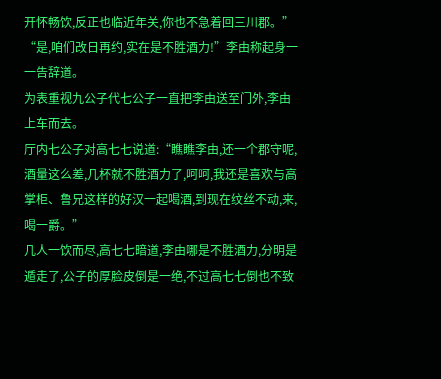开怀畅饮,反正也临近年关,你也不急着回三川郡。”
“是,咱们改日再约,实在是不胜酒力!”李由称起身一一告辞道。
为表重视九公子代七公子一直把李由送至门外,李由上车而去。
厅内七公子对高七七说道:“瞧瞧李由,还一个郡守呢,酒量这么差,几杯就不胜酒力了,呵呵,我还是喜欢与高掌柜、鲁兄这样的好汉一起喝酒,到现在纹丝不动,来,喝一爵。”
几人一饮而尽,高七七暗道,李由哪是不胜酒力,分明是遁走了,公子的厚脸皮倒是一绝,不过高七七倒也不致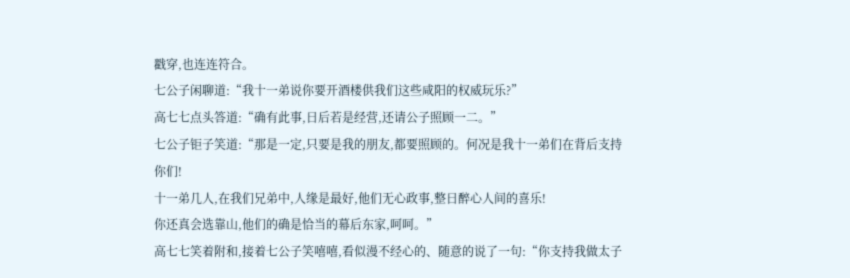戳穿,也连连符合。
七公子闲聊道:“我十一弟说你要开酒楼供我们这些咸阳的权威玩乐?”
高七七点头答道:“确有此事,日后若是经营,还请公子照顾一二。”
七公子钜子笑道:“那是一定,只要是我的朋友,都要照顾的。何况是我十一弟们在背后支持你们!
十一弟几人,在我们兄弟中,人缘是最好,他们无心政事,整日醉心人间的喜乐!
你还真会选靠山,他们的确是恰当的幕后东家,呵呵。”
高七七笑着附和,接着七公子笑嘻嘻,看似漫不经心的、随意的说了一句:“你支持我做太子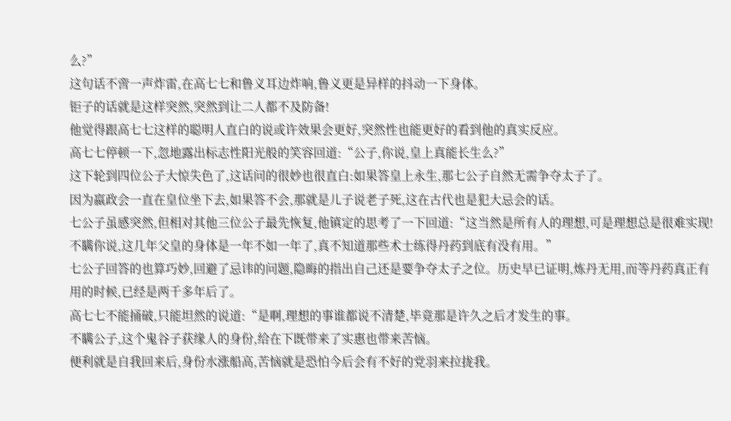么?”
这句话不啻一声炸雷,在高七七和鲁义耳边炸响,鲁义更是异样的抖动一下身体。
钜子的话就是这样突然,突然到让二人都不及防备!
他觉得跟高七七这样的聪明人直白的说或许效果会更好,突然性也能更好的看到他的真实反应。
高七七停顿一下,忽地露出标志性阳光般的笑容回道:“公子,你说,皇上真能长生么?”
这下轮到四位公子大惊失色了,这话问的很妙也很直白:如果答皇上永生,那七公子自然无需争夺太子了。
因为嬴政会一直在皇位坐下去,如果答不会,那就是儿子说老子死,这在古代也是犯大忌会的话。
七公子虽感突然,但相对其他三位公子最先恢复,他镇定的思考了一下回道:“这当然是所有人的理想,可是理想总是很难实现!
不瞒你说,这几年父皇的身体是一年不如一年了,真不知道那些术士练得丹药到底有没有用。”
七公子回答的也算巧妙,回避了忌讳的问题,隐晦的指出自己还是要争夺太子之位。历史早已证明,炼丹无用,而等丹药真正有用的时候,已经是两千多年后了。
高七七不能捅破,只能坦然的说道:“是啊,理想的事谁都说不清楚,毕竟那是许久之后才发生的事。
不瞒公子,这个鬼谷子获缘人的身份,给在下既带来了实惠也带来苦恼。
便利就是自我回来后,身份水涨船高,苦恼就是恐怕今后会有不好的党羽来拉拢我。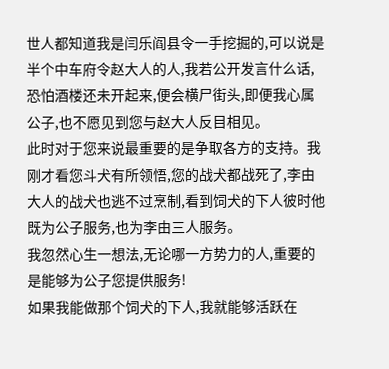世人都知道我是闫乐阎县令一手挖掘的,可以说是半个中车府令赵大人的人,我若公开发言什么话,恐怕酒楼还未开起来,便会横尸街头,即便我心属公子,也不愿见到您与赵大人反目相见。
此时对于您来说最重要的是争取各方的支持。我刚才看您斗犬有所领悟,您的战犬都战死了,李由大人的战犬也逃不过烹制,看到饲犬的下人彼时他既为公子服务,也为李由三人服务。
我忽然心生一想法,无论哪一方势力的人,重要的是能够为公子您提供服务!
如果我能做那个饲犬的下人,我就能够活跃在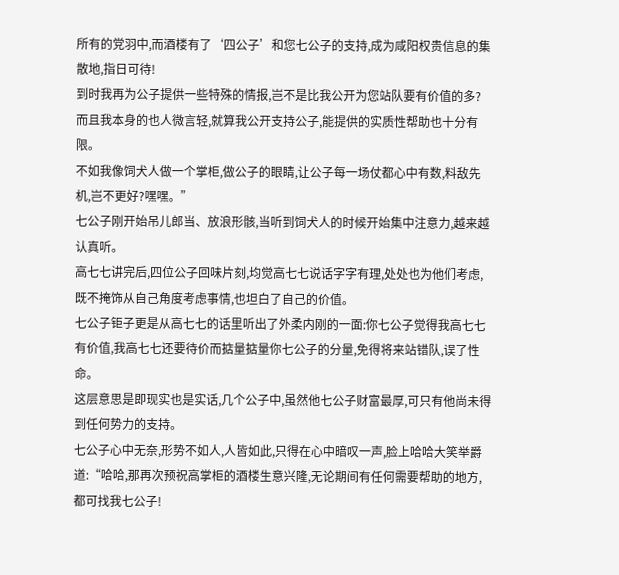所有的党羽中,而酒楼有了‘四公子’和您七公子的支持,成为咸阳权贵信息的集散地,指日可待!
到时我再为公子提供一些特殊的情报,岂不是比我公开为您站队要有价值的多?
而且我本身的也人微言轻,就算我公开支持公子,能提供的实质性帮助也十分有限。
不如我像饲犬人做一个掌柜,做公子的眼睛,让公子每一场仗都心中有数,料敌先机,岂不更好?嘿嘿。”
七公子刚开始吊儿郎当、放浪形骸,当听到饲犬人的时候开始集中注意力,越来越认真听。
高七七讲完后,四位公子回味片刻,均觉高七七说话字字有理,处处也为他们考虑,既不掩饰从自己角度考虑事情,也坦白了自己的价值。
七公子钜子更是从高七七的话里听出了外柔内刚的一面:你七公子觉得我高七七有价值,我高七七还要待价而掂量掂量你七公子的分量,免得将来站错队,误了性命。
这层意思是即现实也是实话,几个公子中,虽然他七公子财富最厚,可只有他尚未得到任何势力的支持。
七公子心中无奈,形势不如人,人皆如此,只得在心中暗叹一声,脸上哈哈大笑举爵道:“哈哈,那再次预祝高掌柜的酒楼生意兴隆,无论期间有任何需要帮助的地方,都可找我七公子!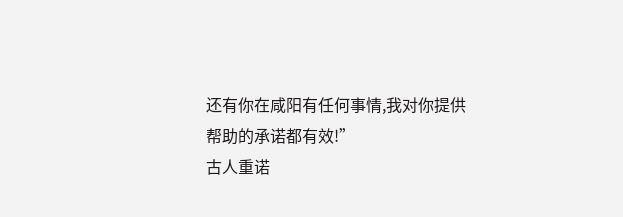还有你在咸阳有任何事情,我对你提供帮助的承诺都有效!”
古人重诺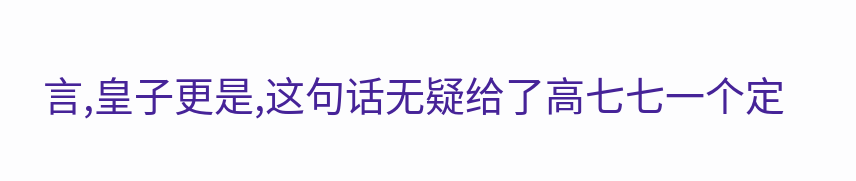言,皇子更是,这句话无疑给了高七七一个定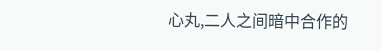心丸,二人之间暗中合作的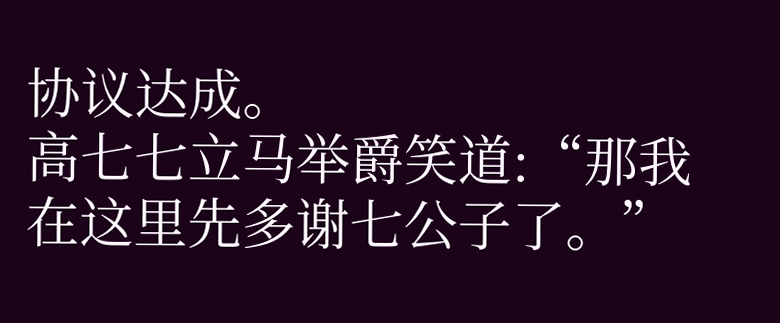协议达成。
高七七立马举爵笑道:“那我在这里先多谢七公子了。”